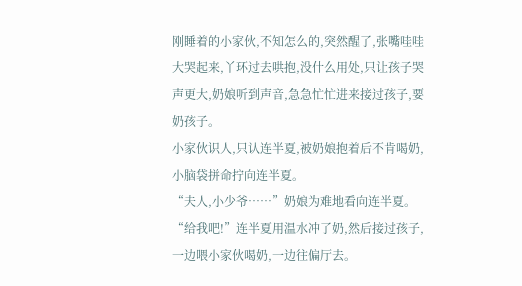刚睡着的小家伙,不知怎么的,突然醒了,张嘴哇哇大哭起来,丫环过去哄抱,没什么用处,只让孩子哭声更大,奶娘听到声音,急急忙忙进来接过孩子,要奶孩子。
小家伙识人,只认连半夏,被奶娘抱着后不肯喝奶,小脑袋拼命拧向连半夏。
“夫人,小少爷……”奶娘为难地看向连半夏。
“给我吧!”连半夏用温水冲了奶,然后接过孩子,一边喂小家伙喝奶,一边往偏厅去。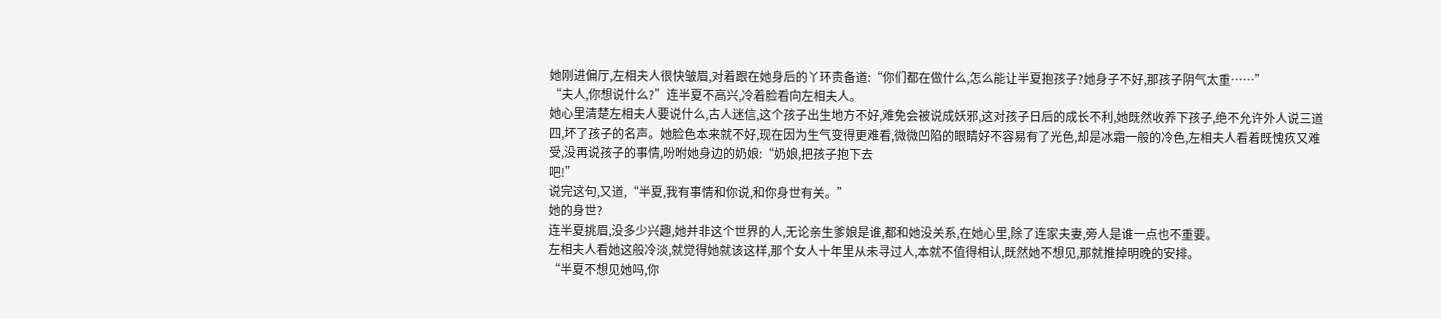她刚进偏厅,左相夫人很快皱眉,对着跟在她身后的丫环责备道:“你们都在做什么,怎么能让半夏抱孩子?她身子不好,那孩子阴气太重……”
“夫人,你想说什么?”连半夏不高兴,冷着脸看向左相夫人。
她心里清楚左相夫人要说什么,古人迷信,这个孩子出生地方不好,难免会被说成妖邪,这对孩子日后的成长不利,她既然收养下孩子,绝不允许外人说三道四,坏了孩子的名声。她脸色本来就不好,现在因为生气变得更难看,微微凹陷的眼睛好不容易有了光色,却是冰霜一般的冷色,左相夫人看着既愧疚又难受,没再说孩子的事情,吩咐她身边的奶娘:“奶娘,把孩子抱下去
吧!”
说完这句,又道,“半夏,我有事情和你说,和你身世有关。”
她的身世?
连半夏挑眉,没多少兴趣,她并非这个世界的人,无论亲生爹娘是谁,都和她没关系,在她心里,除了连家夫妻,旁人是谁一点也不重要。
左相夫人看她这般冷淡,就觉得她就该这样,那个女人十年里从未寻过人,本就不值得相认,既然她不想见,那就推掉明晚的安排。
“半夏不想见她吗,你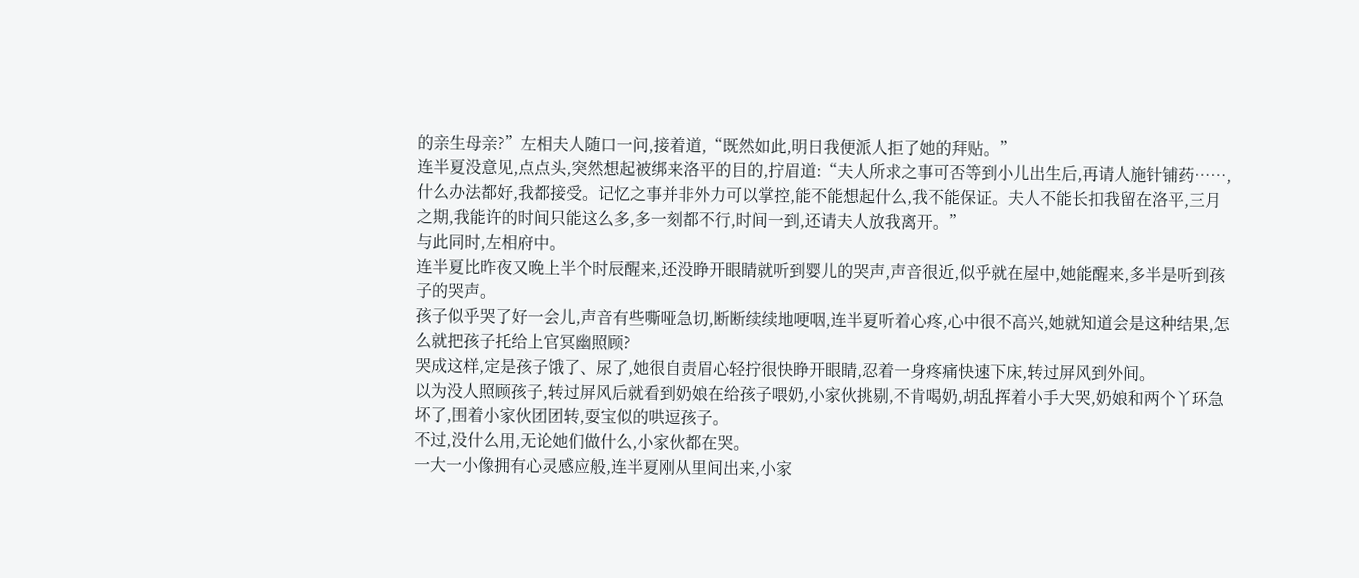的亲生母亲?”左相夫人随口一问,接着道,“既然如此,明日我便派人拒了她的拜贴。”
连半夏没意见,点点头,突然想起被绑来洛平的目的,拧眉道:“夫人所求之事可否等到小儿出生后,再请人施针铺药……,什么办法都好,我都接受。记忆之事并非外力可以掌控,能不能想起什么,我不能保证。夫人不能长扣我留在洛平,三月之期,我能许的时间只能这么多,多一刻都不行,时间一到,还请夫人放我离开。”
与此同时,左相府中。
连半夏比昨夜又晚上半个时辰醒来,还没睁开眼睛就听到婴儿的哭声,声音很近,似乎就在屋中,她能醒来,多半是听到孩子的哭声。
孩子似乎哭了好一会儿,声音有些嘶哑急切,断断续续地哽咽,连半夏听着心疼,心中很不高兴,她就知道会是这种结果,怎么就把孩子托给上官冥幽照顾?
哭成这样,定是孩子饿了、尿了,她很自责眉心轻拧很快睁开眼睛,忍着一身疼痛快速下床,转过屏风到外间。
以为没人照顾孩子,转过屏风后就看到奶娘在给孩子喂奶,小家伙挑剔,不肯喝奶,胡乱挥着小手大哭,奶娘和两个丫环急坏了,围着小家伙团团转,耍宝似的哄逗孩子。
不过,没什么用,无论她们做什么,小家伙都在哭。
一大一小像拥有心灵感应般,连半夏刚从里间出来,小家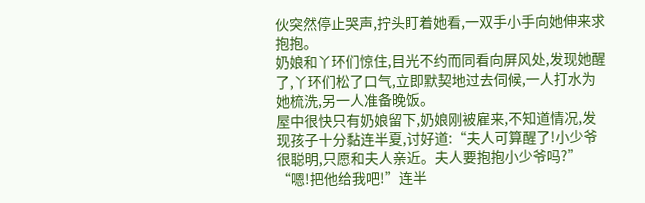伙突然停止哭声,拧头盯着她看,一双手小手向她伸来求抱抱。
奶娘和丫环们惊住,目光不约而同看向屏风处,发现她醒了,丫环们松了口气,立即默契地过去伺候,一人打水为她梳洗,另一人准备晚饭。
屋中很快只有奶娘留下,奶娘刚被雇来,不知道情况,发现孩子十分黏连半夏,讨好道:“夫人可算醒了!小少爷很聪明,只愿和夫人亲近。夫人要抱抱小少爷吗?”
“嗯!把他给我吧!”连半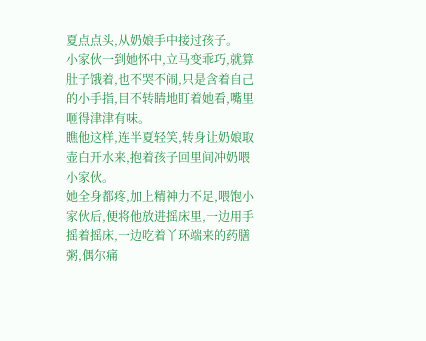夏点点头,从奶娘手中接过孩子。
小家伙一到她怀中,立马变乖巧,就算肚子饿着,也不哭不闹,只是含着自己的小手指,目不转睛地盯着她看,嘴里咂得津津有味。
瞧他这样,连半夏轻笑,转身让奶娘取壶白开水来,抱着孩子回里间冲奶喂小家伙。
她全身都疼,加上精神力不足,喂饱小家伙后,便将他放进摇床里,一边用手摇着摇床,一边吃着丫环端来的药膳粥,偶尔痛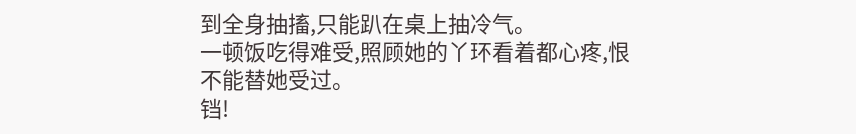到全身抽搐,只能趴在桌上抽冷气。
一顿饭吃得难受,照顾她的丫环看着都心疼,恨不能替她受过。
铛!